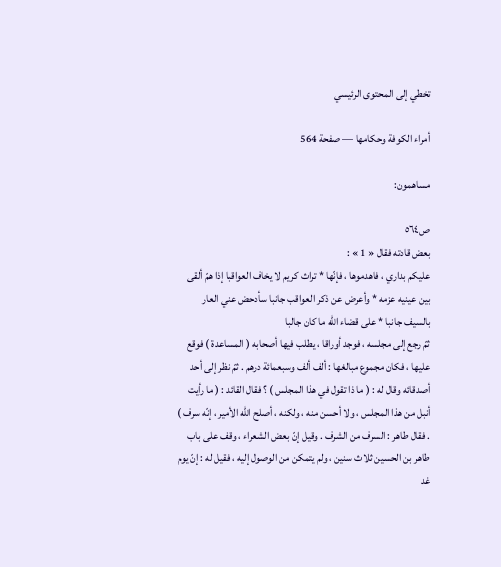تخطي إلى المحتوى الرئيسي

أمراء الكوفة وحكامها — صفحة 564

مساهمون:

ص٥٦٤
بعض قادته فقال « 1 » :
عليكم بداري ، فاهدموها ، فإنّها * تراث كريم لا يخاف العواقبا إذا همّ ألقى بين عينيه عزمه * وأعرض عن ذكر العواقب جانبا سأدحض عني العار بالسيف جانبا * على قضاء اللّه ما كان جالبا
ثمّ رجع إلى مجلسه ، فوجد أوراقا ، يطلب فيها أصحابه ( المساعدة ) فوقع عليها ، فكان مجموع مبالغها : ألف ألف وسبعمائة درهم . ثمّ نظر إلى أحد أصدقائه وقال له : ( ما ذا تقول في هذا المجلس ) ؟ فقال القائد : ( ما رأيت أنبل من هذا المجلس ، ولا أحسن منه ، ولكنه ، أصلح اللّه الأمير ، إنّه سرف ) . فقال طاهر : السرف من الشرف . وقيل إنّ بعض الشعراء ، وقف على باب طاهر بن الحسين ثلاث سنين ، ولم يتمكن من الوصول إليه ، فقيل له : إنّ يوم غد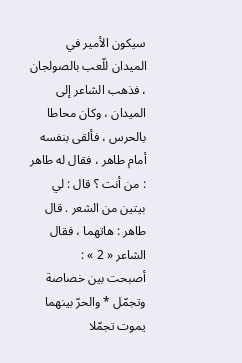سيكون الأمير في الميدان للّعب بالصولجان ، فذهب الشاعر إلى الميدان ، وكان محاطا بالحرس ، فألقى بنفسه أمام طاهر ، فقال له طاهر : من أنت ؟ قال : لي بيتين من الشعر . قال طاهر : هاتهما ، فقال الشاعر « 2 » :
أصبحت بين خصاصة وتجمّل * والحرّ بينهما يموت تجمّلا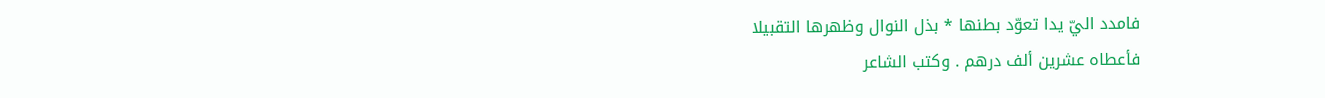فامدد اليّ يدا تعوّد بطنها * بذل النوال وظهرها التقبيلا
فأعطاه عشرين ألف درهم . وكتب الشاعر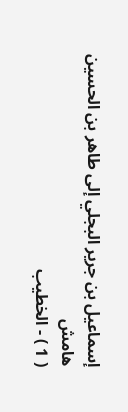إسماعيل بن جرير البجلي إلى طاهر بن الحسين
هامش
( 1 ) - الخطيب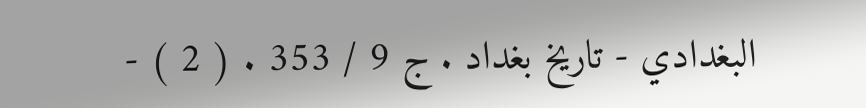البغدادي - تاريخ بغداد . ج 9 / 353 . ( 2 ) -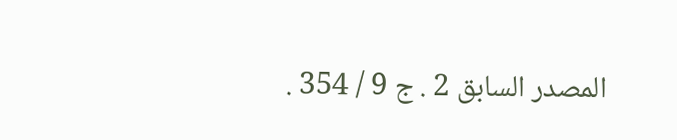المصدر السابق 2 . ج 9 / 354 .